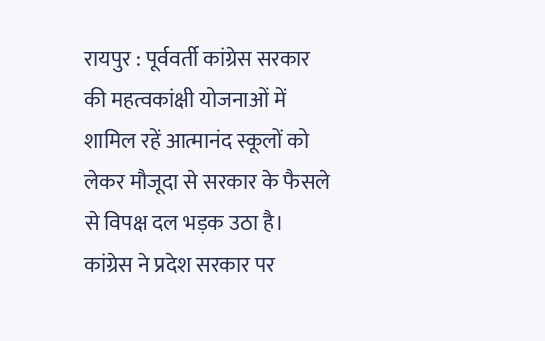रायपुर : पूर्ववर्ती कांग्रेस सरकार की महत्वकांक्षी योजनाओं में शामिल रहें आत्मानंद स्कूलों को लेकर मौजूदा से सरकार के फैसले से विपक्ष दल भड़क उठा है। कांग्रेस ने प्रदेश सरकार पर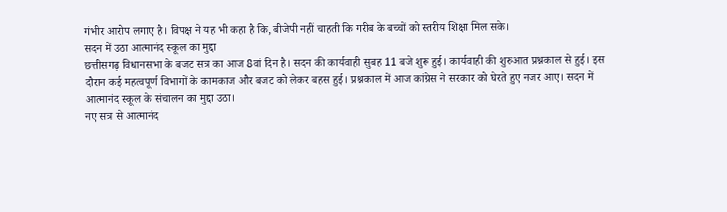गंभीर आरोप लगाए है। विपक्ष ने यह भी कहा है कि, बीजेपी नहीं चाहती कि गरीब के बच्चों को स्तरीय शिक्षा मिल सके।
सदन में उठा आत्मानंद स्कूल का मुद्दा
छत्तीसगढ़ विधानसभा के बजट सत्र का आज 8वां दिन है। सदन की कार्यवाही सुबह 11 बजे शुरू हुई। कार्यवाही की शुरुआत प्रश्नकाल से हुई। इस दौरान कई महत्वपूर्ण विभागों के कामकाज और बजट को लेकर बहस हुई। प्रश्नकाल में आज कांग्रेस ने सरकार को घेरते हुए नजर आए। सदन में आत्मानंद स्कूल के संचालन का मुद्दा उठा।
नए सत्र से आत्मानंद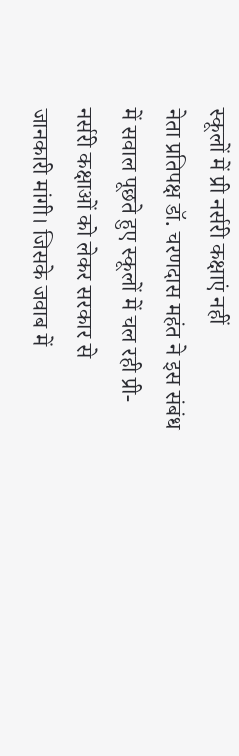स्कूलों में प्री नर्सरी कक्षाएं नहीं
नेता प्रतिपक्ष डॉ. चरणदास महंत ने इस संबंध में सवाल पूछते हुए स्कूलों में चल रही प्री-नर्सरी कक्षाओं को लेकर सरकार से जानकारी मांगी। जिसके जवाब में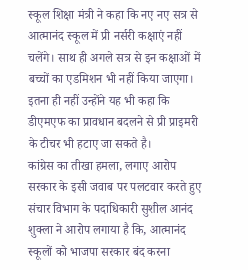स्कूल शिक्षा मंत्री ने कहा कि नए नए सत्र से आत्मानंद स्कूल में प्री नर्सरी कक्षाएं नहीं चलेंगे। साथ ही अगले सत्र से इन कक्षाओं में बच्चों का एडमिशन भी नहीं किया जाएगा। इतना ही नहीं उन्होंने यह भी कहा कि डीएमएफ का प्रावधान बदलने से प्री प्राइमरी के टीचर भी हटाए जा सकते है।
कांग्रेस का तीखा हमला, लगाए आरोप
सरकार के इसी जवाब पर पलटवार करते हुए संचार विभाग के पदाधिकारी सुशील आनंद शुक्ला ने आरोप लगाया है कि, आत्मानंद स्कूलों को भाजपा सरकार बंद करना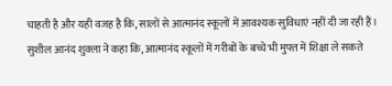चाहती है और यही वजह है कि, सालों से आत्मानंद स्कूलों में आवश्यक सुविधाएं नहीं दी जा रही हैं। सुशील आनंद शुक्ला ने कहा कि, आत्मानंद स्कूलों में गरीबों के बच्चे भी मुफ्त में शिक्षा ले सकते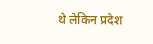थे लेकिन प्रदेश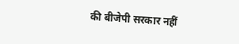की बीजेपी सरकार नहीं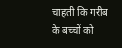चाहती कि गरीब के बच्चों को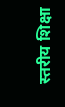स्तरीय शिक्षा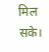मिल सके।